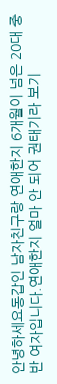안녕하세요동갑인 남자친구랑 연애한지 6개월이 넘은 20대 중반 여자입니다.연애한지 얼마 안 되어 권태기라 보기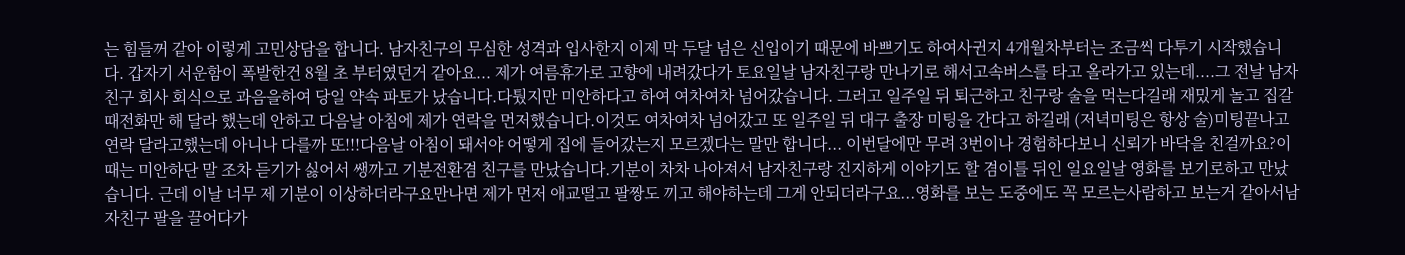는 힘들꺼 같아 이렇게 고민상담을 합니다. 남자친구의 무심한 성격과 입사한지 이제 막 두달 넘은 신입이기 때문에 바쁘기도 하여사귄지 4개월차부터는 조금씩 다투기 시작했습니다. 갑자기 서운함이 폭발한건 8월 초 부터였던거 같아요... 제가 여름휴가로 고향에 내려갔다가 토요일날 남자친구랑 만나기로 해서고속버스를 타고 올라가고 있는데....그 전날 남자친구 회사 회식으로 과음을하여 당일 약속 파토가 났습니다.다퉜지만 미안하다고 하여 여차여차 넘어갔습니다. 그러고 일주일 뒤 퇴근하고 친구랑 술을 먹는다길래 재밌게 놀고 집갈때전화만 해 달라 했는데 안하고 다음날 아침에 제가 연락을 먼저했습니다.이것도 여차여차 넘어갔고 또 일주일 뒤 대구 출장 미팅을 간다고 하길래 (저녁미팅은 항상 술)미팅끝나고 연락 달라고했는데 아니나 다를까 또!!!다음날 아침이 돼서야 어떻게 집에 들어갔는지 모르겠다는 말만 합니다... 이번달에만 무려 3번이나 경험하다보니 신뢰가 바닥을 친걸까요?이때는 미안하단 말 조차 듣기가 싫어서 쌩까고 기분전환겸 친구를 만났습니다.기분이 차차 나아져서 남자친구랑 진지하게 이야기도 할 겸이틀 뒤인 일요일날 영화를 보기로하고 만났습니다. 근데 이날 너무 제 기분이 이상하더라구요만나면 제가 먼저 애교떨고 팔짱도 끼고 해야하는데 그게 안되더라구요...영화를 보는 도중에도 꼭 모르는사람하고 보는거 같아서남자친구 팔을 끌어다가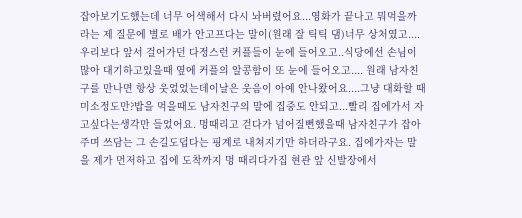잡아보기도했는데 너무 어색해서 다시 놔버렸어요...영화가 끝나고 뭐먹을까 라는 제 질문에 별로 배가 안고프다는 말이(원래 잘 틱틱 댐)너무 상처였고.... 우리보다 앞서 걸어가던 다정스런 커플들이 눈에 들어오고..식당에선 손님이 많아 대기하고있을때 옆에 커플의 알콩함이 또 눈에 들어오고.... 원래 남자친구를 만나면 항상 웃었었는데이날은 웃음이 아예 안나왔어요....그냥 대화할 때 미소정도만?밥을 먹을때도 남자친구의 말에 집중도 안되고...빨리 집에가서 자고싶다는생각만 들었어요. 멍때리고 걷다가 넘어질뻔했을때 남자친구가 잡아주며 쓰담는 그 손길도덥다는 핑계로 내쳐지기만 하더라구요. 집에가자는 말을 제가 먼저하고 집에 도착까지 멍 때리다가집 현관 앞 신발장에서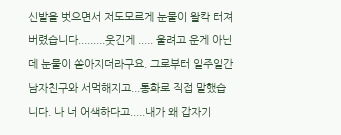신발을 벗으면서 저도모르게 눈물이 왈칵 터져버렸습니다.........웃긴게 ..... 울려고 운게 아닌데 눈물이 쏟아지더라구요. 그로부터 일주일간 남자친구와 서먹해지고...통화로 직접 말했습니다. 나 너 어색하다고.....내가 왜 갑자기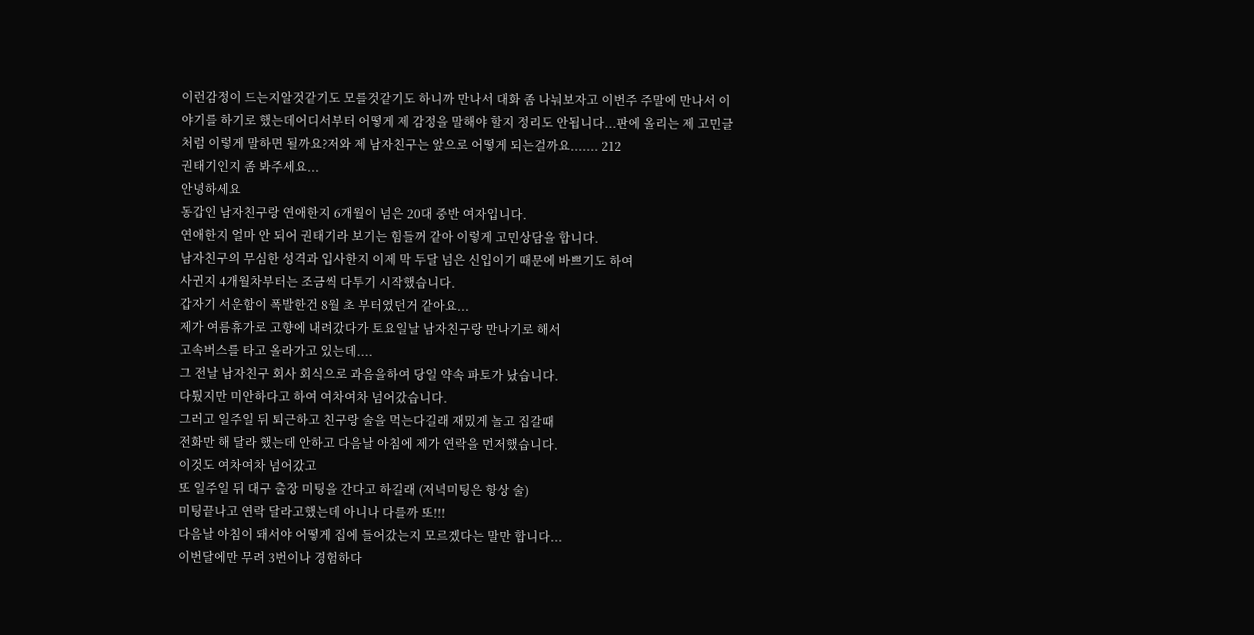이런감정이 드는지알것같기도 모를것같기도 하니까 만나서 대화 좀 나눠보자고 이번주 주말에 만나서 이야기를 하기로 했는데어디서부터 어떻게 제 감정을 말해야 할지 정리도 안됩니다...판에 올리는 제 고민글처럼 이렇게 말하면 될까요?저와 제 남자친구는 앞으로 어떻게 되는걸까요....... 212
권태기인지 좀 봐주세요...
안녕하세요
동갑인 남자친구랑 연애한지 6개월이 넘은 20대 중반 여자입니다.
연애한지 얼마 안 되어 권태기라 보기는 힘들꺼 같아 이렇게 고민상담을 합니다.
남자친구의 무심한 성격과 입사한지 이제 막 두달 넘은 신입이기 때문에 바쁘기도 하여
사귄지 4개월차부터는 조금씩 다투기 시작했습니다.
갑자기 서운함이 폭발한건 8월 초 부터였던거 같아요...
제가 여름휴가로 고향에 내려갔다가 토요일날 남자친구랑 만나기로 해서
고속버스를 타고 올라가고 있는데....
그 전날 남자친구 회사 회식으로 과음을하여 당일 약속 파토가 났습니다.
다퉜지만 미안하다고 하여 여차여차 넘어갔습니다.
그러고 일주일 뒤 퇴근하고 친구랑 술을 먹는다길래 재밌게 놀고 집갈때
전화만 해 달라 했는데 안하고 다음날 아침에 제가 연락을 먼저했습니다.
이것도 여차여차 넘어갔고
또 일주일 뒤 대구 출장 미팅을 간다고 하길래 (저녁미팅은 항상 술)
미팅끝나고 연락 달라고했는데 아니나 다를까 또!!!
다음날 아침이 돼서야 어떻게 집에 들어갔는지 모르겠다는 말만 합니다...
이번달에만 무려 3번이나 경험하다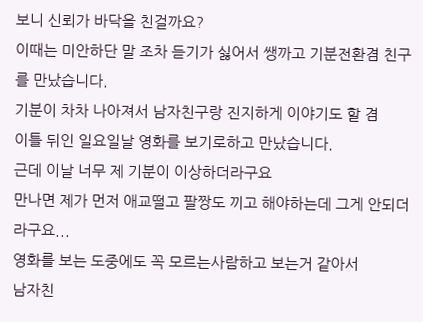보니 신뢰가 바닥을 친걸까요?
이때는 미안하단 말 조차 듣기가 싫어서 쌩까고 기분전환겸 친구를 만났습니다.
기분이 차차 나아져서 남자친구랑 진지하게 이야기도 할 겸
이틀 뒤인 일요일날 영화를 보기로하고 만났습니다.
근데 이날 너무 제 기분이 이상하더라구요
만나면 제가 먼저 애교떨고 팔짱도 끼고 해야하는데 그게 안되더라구요...
영화를 보는 도중에도 꼭 모르는사람하고 보는거 같아서
남자친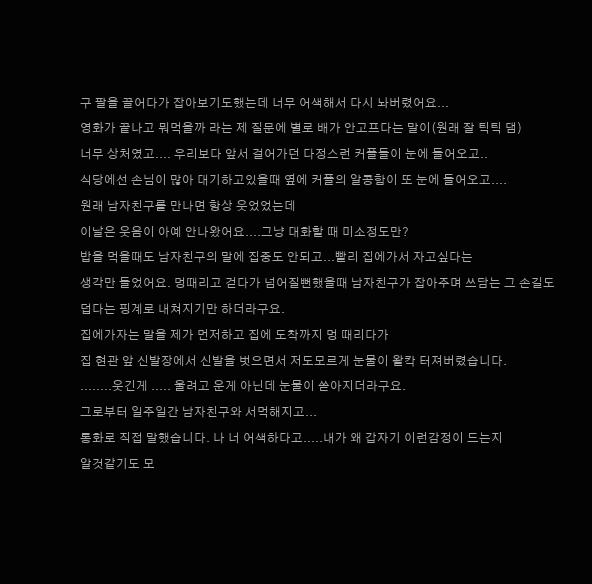구 팔을 끌어다가 잡아보기도했는데 너무 어색해서 다시 놔버렸어요...
영화가 끝나고 뭐먹을까 라는 제 질문에 별로 배가 안고프다는 말이(원래 잘 틱틱 댐)
너무 상처였고.... 우리보다 앞서 걸어가던 다정스런 커플들이 눈에 들어오고..
식당에선 손님이 많아 대기하고있을때 옆에 커플의 알콩함이 또 눈에 들어오고....
원래 남자친구를 만나면 항상 웃었었는데
이날은 웃음이 아예 안나왔어요....그냥 대화할 때 미소정도만?
밥을 먹을때도 남자친구의 말에 집중도 안되고...빨리 집에가서 자고싶다는
생각만 들었어요. 멍때리고 걷다가 넘어질뻔했을때 남자친구가 잡아주며 쓰담는 그 손길도
덥다는 핑계로 내쳐지기만 하더라구요.
집에가자는 말을 제가 먼저하고 집에 도착까지 멍 때리다가
집 현관 앞 신발장에서 신발을 벗으면서 저도모르게 눈물이 왈칵 터져버렸습니다.
........웃긴게 ..... 울려고 운게 아닌데 눈물이 쏟아지더라구요.
그로부터 일주일간 남자친구와 서먹해지고...
통화로 직접 말했습니다. 나 너 어색하다고.....내가 왜 갑자기 이런감정이 드는지
알것같기도 모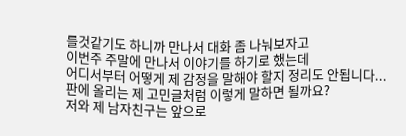를것같기도 하니까 만나서 대화 좀 나눠보자고
이번주 주말에 만나서 이야기를 하기로 했는데
어디서부터 어떻게 제 감정을 말해야 할지 정리도 안됩니다...
판에 올리는 제 고민글처럼 이렇게 말하면 될까요?
저와 제 남자친구는 앞으로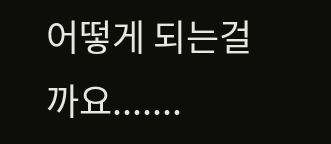어떻게 되는걸까요.......